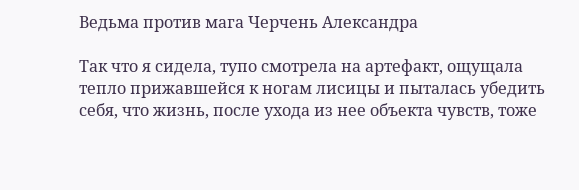Ведьма против мага Черчень Александра

Так что я сидела, тупо смотрела на артефакт, ощущала тепло прижавшейся к ногам лисицы и пыталась убедить себя, что жизнь, после ухода из нее объекта чувств, тоже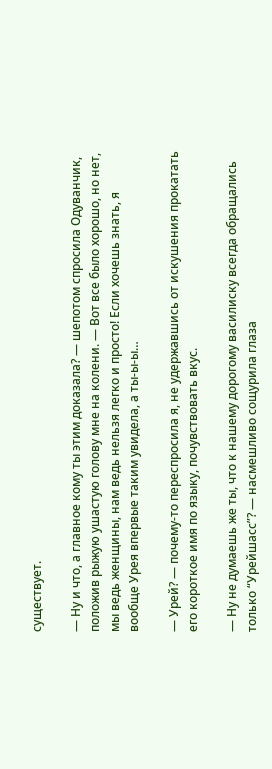существует.

— Ну и что, а главное кому ты этим доказала? — шепотом спросила Одуванчик, положив рыжую ушастую голову мне на колени. — Вот все было хорошо, но нет, мы ведь женщины, нам ведь нельзя легко и просто! Если хочешь знать, я вообще Урея впервые таким увидела, а ты-ы-ы…

— Урей? — почему-то переспросила я, не удержавшись от искушения прокатать его короткое имя по языку, почувствовать вкус.

— Ну не думаешь же ты, что к нашему дорогому василиску всегда обращались только “Урейшасс”? — насмешливо сощурила глаза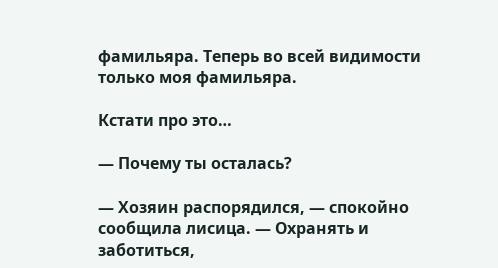фамильяра. Теперь во всей видимости только моя фамильяра.

Кстати про это…

— Почему ты осталась?

— Хозяин распорядился, — спокойно сообщила лисица. — Охранять и заботиться,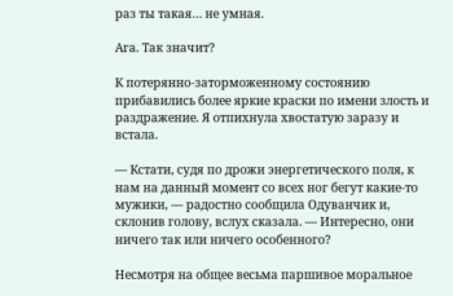раз ты такая… не умная.

Ага. Так значит?

К потерянно-заторможенному состоянию прибавились более яркие краски по имени злость и раздражение. Я отпихнула хвостатую заразу и встала.

— Кстати, судя по дрожи энергетического поля, к нам на данный момент со всех ног бегут какие-то мужики, — радостно сообщила Одуванчик и, склонив голову, вслух сказала. — Интересно, они ничего так или ничего особенного?

Несмотря на общее весьма паршивое моральное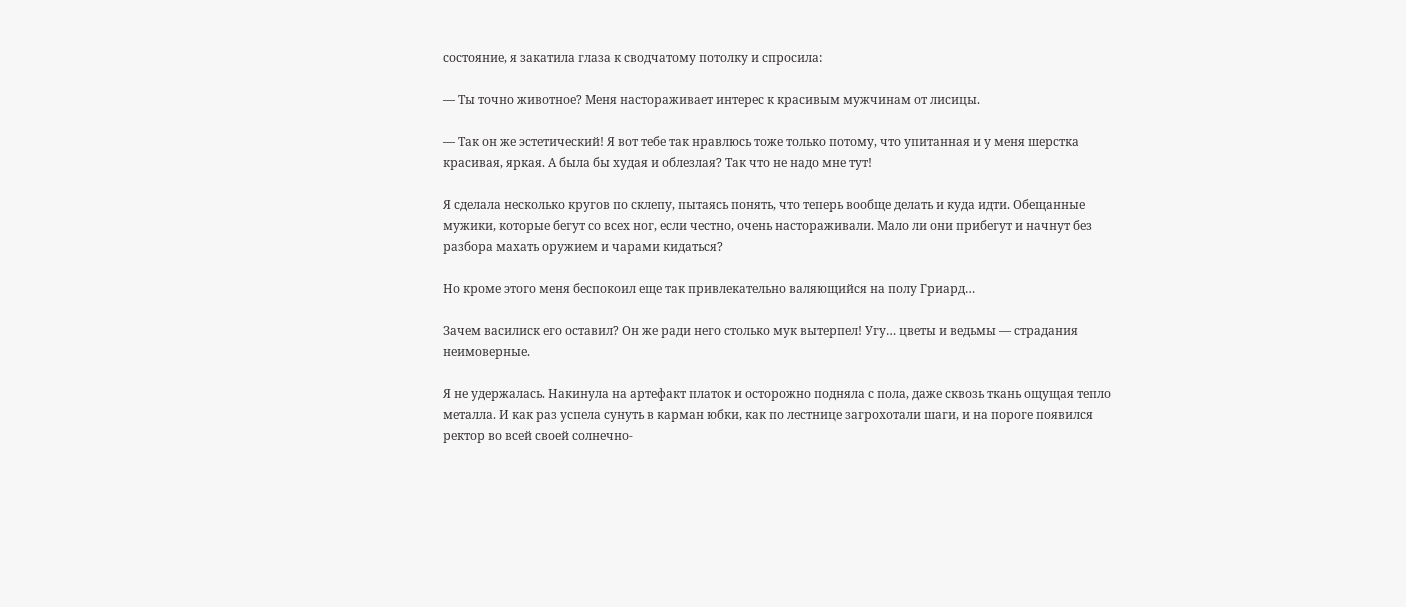состояние, я закатила глаза к сводчатому потолку и спросила:

— Ты точно животное? Меня настораживает интерес к красивым мужчинам от лисицы.

— Так он же эстетический! Я вот тебе так нравлюсь тоже только потому, что упитанная и у меня шерстка красивая, яркая. А была бы худая и облезлая? Так что не надо мне тут!

Я сделала несколько кругов по склепу, пытаясь понять, что теперь вообще делать и куда идти. Обещанные мужики, которые бегут со всех ног, если честно, очень настораживали. Мало ли они прибегут и начнут без разбора махать оружием и чарами кидаться?

Но кроме этого меня беспокоил еще так привлекательно валяющийся на полу Гриард…

Зачем василиск его оставил? Он же ради него столько мук вытерпел! Угу… цветы и ведьмы — страдания неимоверные.

Я не удержалась. Накинула на артефакт платок и осторожно подняла с пола, даже сквозь ткань ощущая тепло металла. И как раз успела сунуть в карман юбки, как по лестнице загрохотали шаги, и на пороге появился ректор во всей своей солнечно-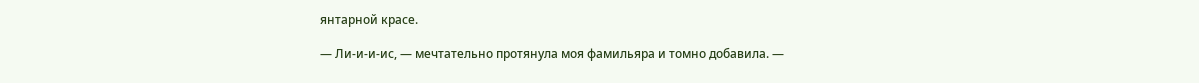янтарной красе.

— Ли-и-и-ис, — мечтательно протянула моя фамильяра и томно добавила. —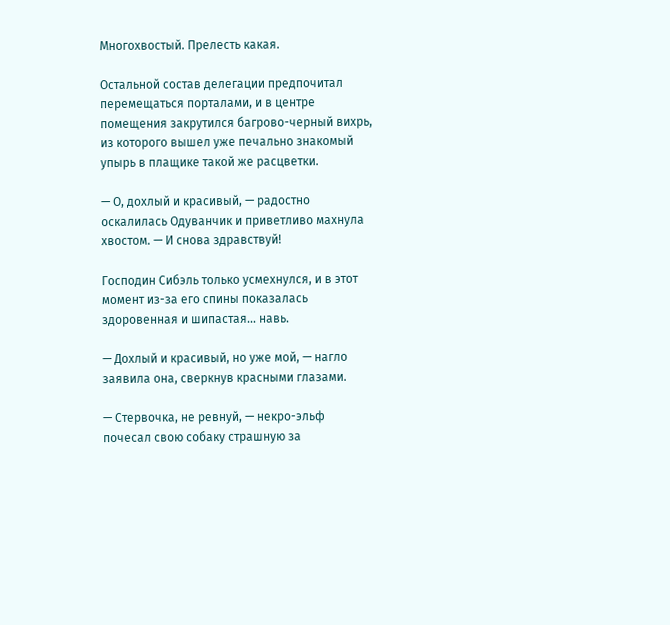Многохвостый. Прелесть какая.

Остальной состав делегации предпочитал перемещаться порталами, и в центре помещения закрутился багрово-черный вихрь, из которого вышел уже печально знакомый упырь в плащике такой же расцветки.

— О, дохлый и красивый, — радостно оскалилась Одуванчик и приветливо махнула хвостом. — И снова здравствуй!

Господин Сибэль только усмехнулся, и в этот момент из-за его спины показалась здоровенная и шипастая… навь.

— Дохлый и красивый, но уже мой, — нагло заявила она, сверкнув красными глазами.

— Стервочка, не ревнуй, — некро-эльф почесал свою собаку страшную за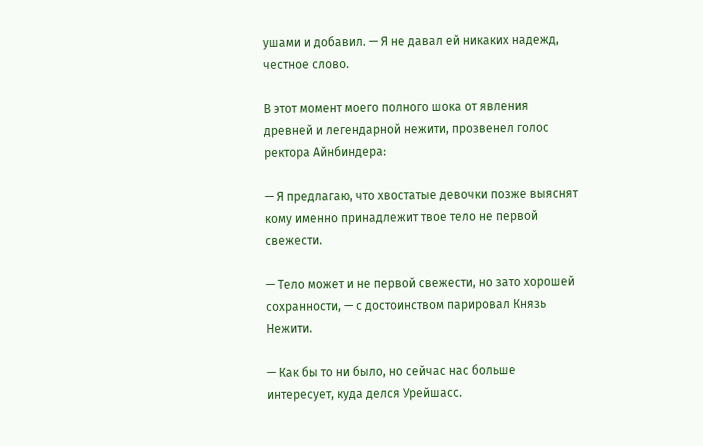ушами и добавил. — Я не давал ей никаких надежд, честное слово.

В этот момент моего полного шока от явления древней и легендарной нежити, прозвенел голос ректора Айнбиндера:

— Я предлагаю, что хвостатые девочки позже выяснят кому именно принадлежит твое тело не первой свежести.

— Тело может и не первой свежести, но зато хорошей сохранности, — с достоинством парировал Князь Нежити.

— Как бы то ни было, но сейчас нас больше интересует, куда делся Урейшасс.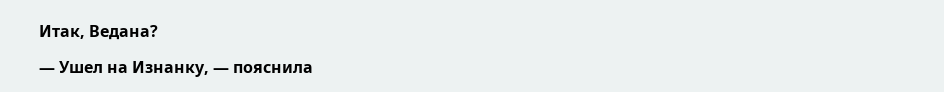Итак, Ведана?

— Ушел на Изнанку, — пояснила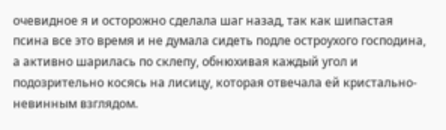очевидное я и осторожно сделала шаг назад, так как шипастая псина все это время и не думала сидеть подле остроухого господина, а активно шарилась по склепу, обнюхивая каждый угол и подозрительно косясь на лисицу, которая отвечала ей кристально-невинным взглядом.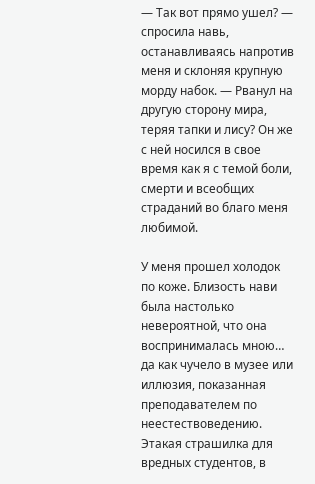— Так вот прямо ушел? — спросила навь, останавливаясь напротив меня и склоняя крупную морду набок. — Рванул на другую сторону мира, теряя тапки и лису? Он же с ней носился в свое время как я с темой боли, смерти и всеобщих страданий во благо меня любимой.

У меня прошел холодок по коже. Близость нави была настолько невероятной, что она воспринималась мною… да как чучело в музее или иллюзия, показанная преподавателем по неестествоведению. Этакая страшилка для вредных студентов, в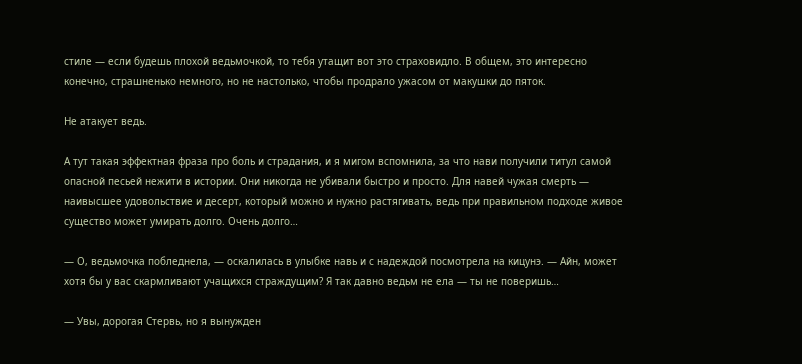стиле — если будешь плохой ведьмочкой, то тебя утащит вот это страховидло. В общем, это интересно конечно, страшненько немного, но не настолько, чтобы продрало ужасом от макушки до пяток.

Не атакует ведь.

А тут такая эффектная фраза про боль и страдания, и я мигом вспомнила, за что нави получили титул самой опасной песьей нежити в истории. Они никогда не убивали быстро и просто. Для навей чужая смерть — наивысшее удовольствие и десерт, который можно и нужно растягивать, ведь при правильном подходе живое существо может умирать долго. Очень долго…

— О, ведьмочка побледнела, — оскалилась в улыбке навь и с надеждой посмотрела на кицунэ. — Айн, может хотя бы у вас скармливают учащихся страждущим? Я так давно ведьм не ела — ты не поверишь…

— Увы, дорогая Стервь, но я вынужден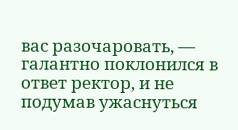вас разочаровать, — галантно поклонился в ответ ректор, и не подумав ужаснуться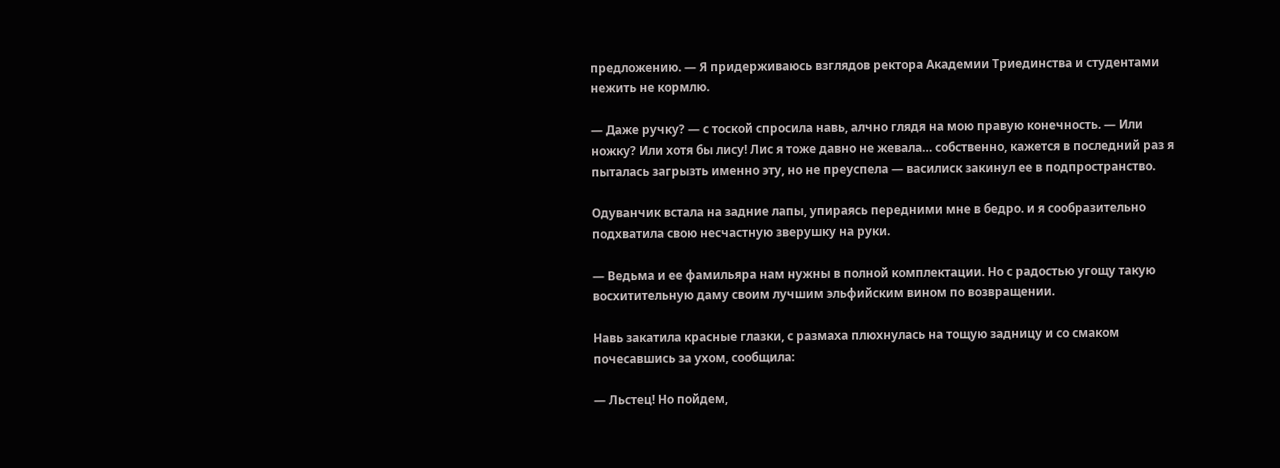предложению. — Я придерживаюсь взглядов ректора Академии Триединства и студентами нежить не кормлю.

— Даже ручку? — с тоской спросила навь, алчно глядя на мою правую конечность. — Или ножку? Или хотя бы лису! Лис я тоже давно не жевала… собственно, кажется в последний раз я пыталась загрызть именно эту, но не преуспела — василиск закинул ее в подпространство.

Одуванчик встала на задние лапы, упираясь передними мне в бедро. и я сообразительно подхватила свою несчастную зверушку на руки.

— Ведьма и ее фамильяра нам нужны в полной комплектации. Но с радостью угощу такую восхитительную даму своим лучшим эльфийским вином по возвращении.

Навь закатила красные глазки, с размаха плюхнулась на тощую задницу и со смаком почесавшись за ухом, сообщила:

— Льстец! Но пойдем,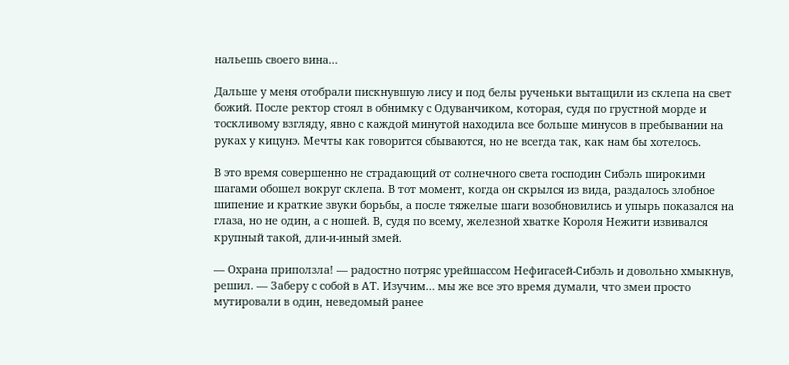нальешь своего вина…

Дальше у меня отобрали пискнувшую лису и под белы рученьки вытащили из склепа на свет божий. После ректор стоял в обнимку с Одуванчиком, которая, судя по грустной морде и тоскливому взгляду, явно с каждой минутой находила все больше минусов в пребывании на руках у кицунэ. Мечты как говорится сбываются, но не всегда так, как нам бы хотелось.

В это время совершенно не страдающий от солнечного света господин Сибэль широкими шагами обошел вокруг склепа. В тот момент, когда он скрылся из вида, раздалось злобное шипение и краткие звуки борьбы, а после тяжелые шаги возобновились и упырь показался на глаза, но не один, а с ношей. В, судя по всему, железной хватке Короля Нежити извивался крупный такой, дли-и-иный змей.

— Охрана приползла! — радостно потряс урейшассом Нефигасей-Сибэль и довольно хмыкнув, решил. — Заберу с собой в АТ. Изучим… мы же все это время думали, что змеи просто мутировали в один, неведомый ранее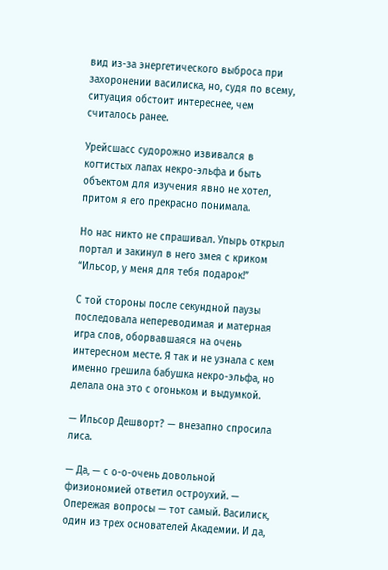вид из-за энергетического выброса при захоронении василиска, но, судя по всему, ситуация обстоит интереснее, чем считалось ранее.

Урейсшасс судорожно извивался в когтистых лапах некро-эльфа и быть объектом для изучения явно не хотел, притом я его прекрасно понимала.

Но нас никто не спрашивал. Упырь открыл портал и закинул в него змея с криком “Ильсор, у меня для тебя подарок!”

С той стороны после секундной паузы последовала непереводимая и матерная игра слов, оборвавшаяся на очень интересном месте. Я так и не узнала с кем именно грешила бабушка некро-эльфа, но делала она это с огоньком и выдумкой.

— Ильсор Дешворт? — внезапно спросила лиса.

— Да, — с о-о-очень довольной физиономией ответил остроухий. — Опережая вопросы — тот самый. Василиск, один из трех основателей Академии. И да,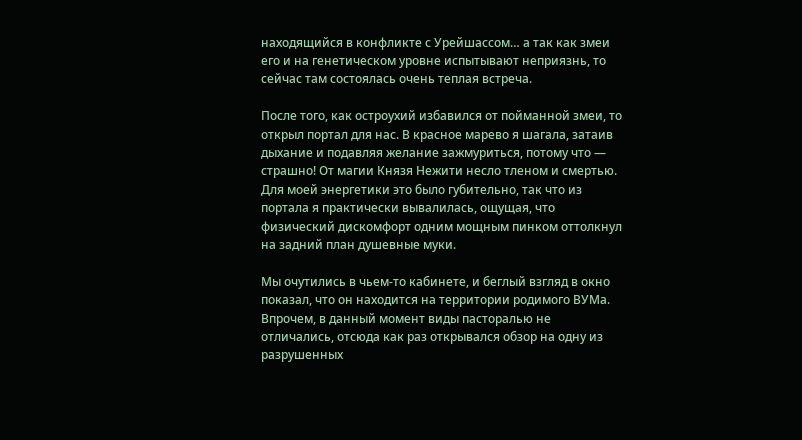находящийся в конфликте с Урейшассом… а так как змеи его и на генетическом уровне испытывают неприязнь, то сейчас там состоялась очень теплая встреча.

После того, как остроухий избавился от пойманной змеи, то открыл портал для нас. В красное марево я шагала, затаив дыхание и подавляя желание зажмуриться, потому что — страшно! От магии Князя Нежити несло тленом и смертью. Для моей энергетики это было губительно, так что из портала я практически вывалилась, ощущая, что физический дискомфорт одним мощным пинком оттолкнул на задний план душевные муки.

Мы очутились в чьем-то кабинете, и беглый взгляд в окно показал, что он находится на территории родимого ВУМа. Впрочем, в данный момент виды пасторалью не отличались, отсюда как раз открывался обзор на одну из разрушенных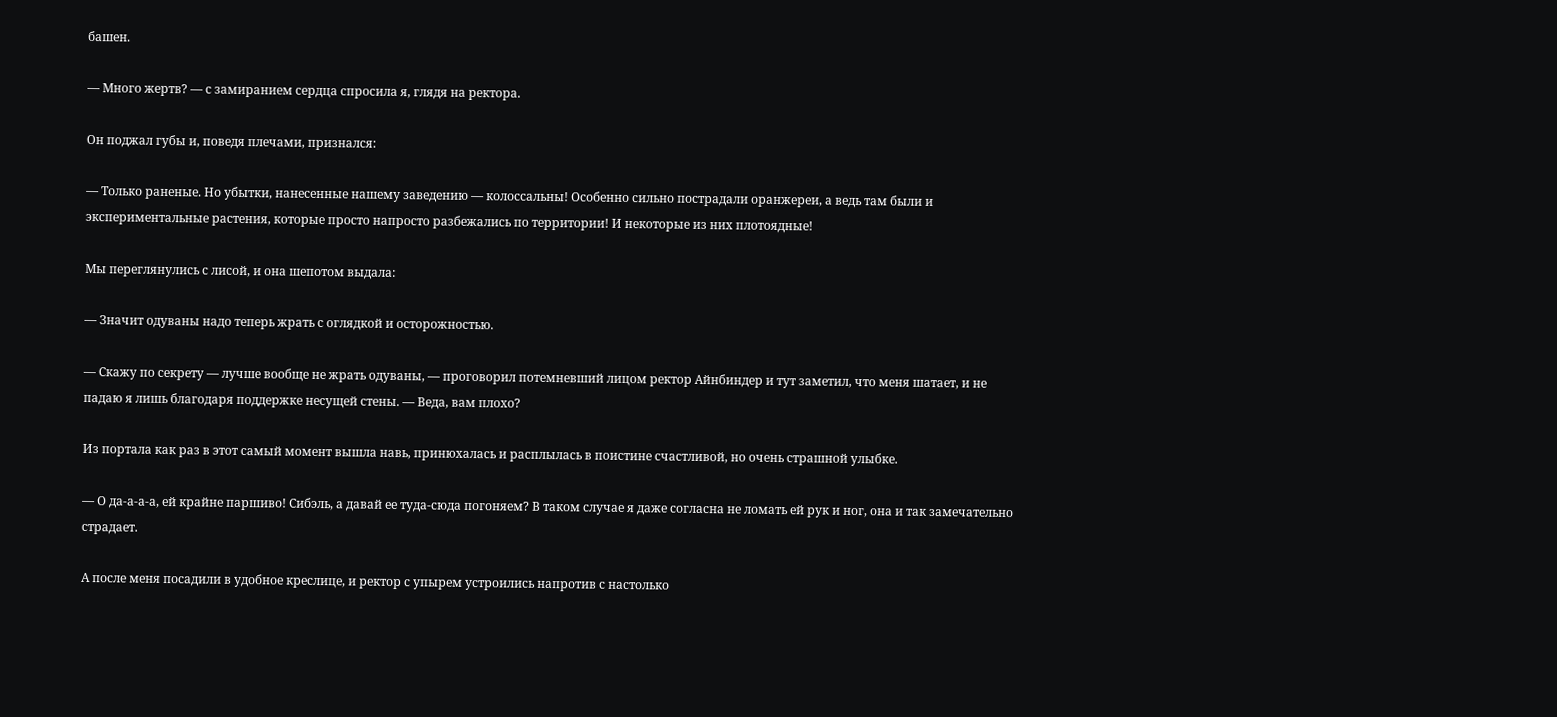башен.

— Много жертв? — с замиранием сердца спросила я, глядя на ректора.

Он поджал губы и, поведя плечами, признался:

— Только раненые. Но убытки, нанесенные нашему заведению — колоссальны! Особенно сильно пострадали оранжереи, а ведь там были и экспериментальные растения, которые просто напросто разбежались по территории! И некоторые из них плотоядные!

Мы переглянулись с лисой, и она шепотом выдала:

— Значит одуваны надо теперь жрать с оглядкой и осторожностью.

— Скажу по секрету — лучше вообще не жрать одуваны, — проговорил потемневший лицом ректор Айнбиндер и тут заметил, что меня шатает, и не падаю я лишь благодаря поддержке несущей стены. — Веда, вам плохо?

Из портала как раз в этот самый момент вышла навь, принюхалась и расплылась в поистине счастливой, но очень страшной улыбке.

— О да-а-а-а, ей крайне паршиво! Сибэль, а давай ее туда-сюда погоняем? В таком случае я даже согласна не ломать ей рук и ног, она и так замечательно страдает.

А после меня посадили в удобное креслице, и ректор с упырем устроились напротив с настолько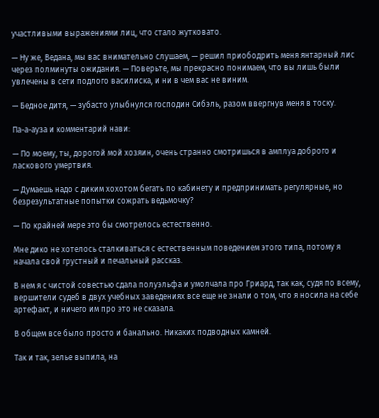участливыми выражениями лиц, что стало жутковато.

— Ну же, Ведана, мы вас внимательно слушаем, — решил приободрить меня янтарный лис через полминуты ожидания. — Поверьте, мы прекрасно понимаем, что вы лишь были увлечены в сети подлого василиска, и ни в чем вас не виним.

— Бедное дитя, — зубасто улыбнулся господин Сибэль, разом ввергнув меня в тоску.

Па-а-ауза и комментарий нави:

— По моему, ты, дорогой мой хозяин, очень странно смотришься в амплуа доброго и ласкового умертвия.

— Думаешь надо с диким хохотом бегать по кабинету и предпринимать регулярные, но безрезультатные попытки сожрать ведьмочку?

— По крайней мере это бы смотрелось естественно.

Мне дико не хотелось сталкиваться с естественным поведением этого типа, потому я начала свой грустный и печальный рассказ.

В нем я с чистой совестью сдала полуэльфа и умолчала про Гриард, так как, судя по всему, вершители судеб в двух учебных заведениях все еще не знали о том, что я носила на себе артефакт, и ничего им про это не сказала.

В общем все было просто и банально. Никаких подводных камней.

Так и так, зелье выпила, на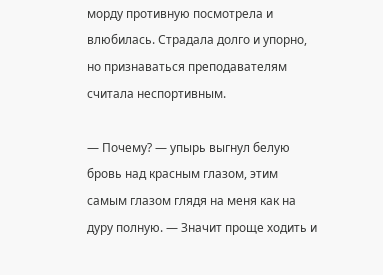морду противную посмотрела и влюбилась. Страдала долго и упорно, но признаваться преподавателям считала неспортивным.

— Почему? — упырь выгнул белую бровь над красным глазом, этим самым глазом глядя на меня как на дуру полную. — Значит проще ходить и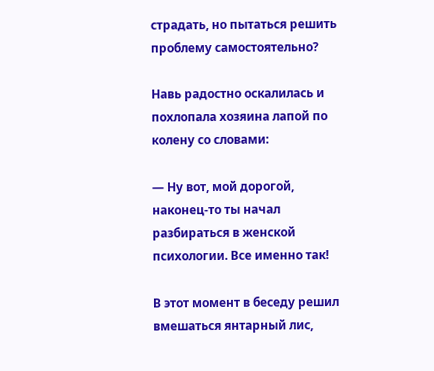страдать, но пытаться решить проблему самостоятельно?

Навь радостно оскалилась и похлопала хозяина лапой по колену со словами:

— Ну вот, мой дорогой, наконец-то ты начал разбираться в женской психологии. Все именно так!

В этот момент в беседу решил вмешаться янтарный лис,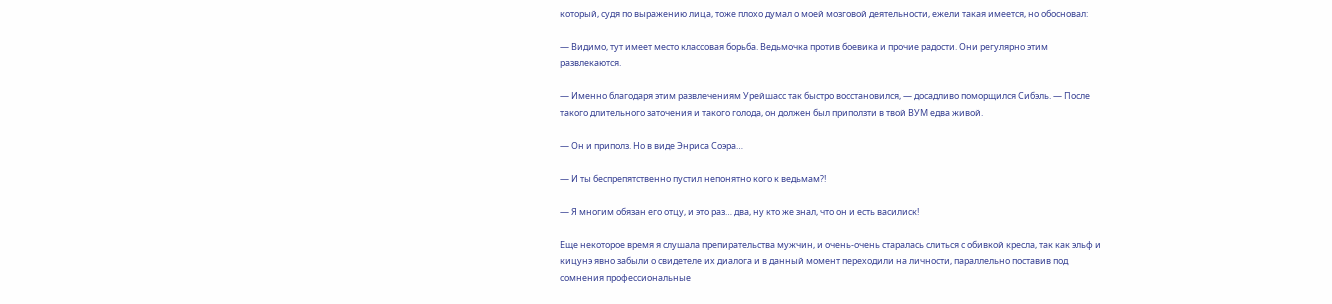который, судя по выражению лица, тоже плохо думал о моей мозговой деятельности, ежели такая имеется, но обосновал:

— Видимо, тут имеет место классовая борьба. Ведьмочка против боевика и прочие радости. Они регулярно этим развлекаются.

— Именно благодаря этим развлечениям Урейшасс так быстро восстановился, — досадливо поморщился Сибэль. — После такого длительного заточения и такого голода, он должен был приползти в твой ВУМ едва живой.

— Он и приполз. Но в виде Энриса Соэра…

— И ты беспрепятственно пустил непонятно кого к ведьмам?!

— Я многим обязан его отцу, и это раз… два, ну кто же знал, что он и есть василиск!

Еще некоторое время я слушала препирательства мужчин, и очень-очень старалась слиться с обивкой кресла, так как эльф и кицунэ явно забыли о свидетеле их диалога и в данный момент переходили на личности, параллельно поставив под сомнения профессиональные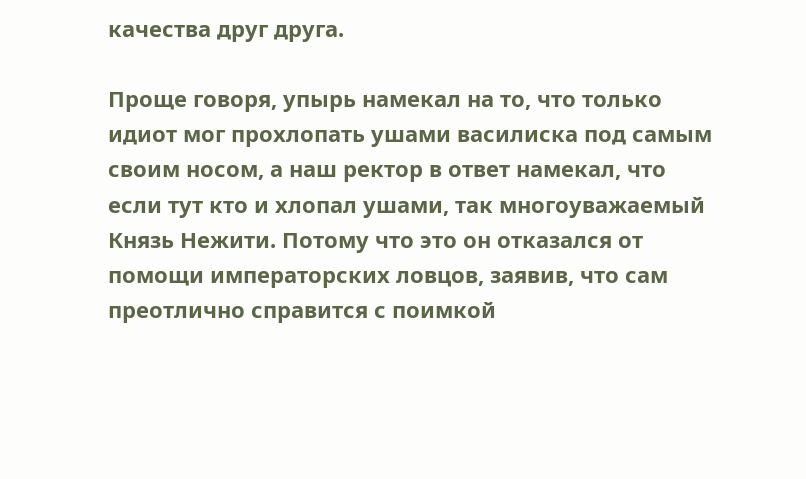качества друг друга.

Проще говоря, упырь намекал на то, что только идиот мог прохлопать ушами василиска под самым своим носом, а наш ректор в ответ намекал, что если тут кто и хлопал ушами, так многоуважаемый Князь Нежити. Потому что это он отказался от помощи императорских ловцов, заявив, что сам преотлично справится с поимкой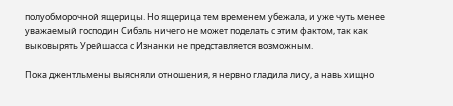полуобморочной ящерицы. Но ящерица тем временем убежала, и уже чуть менее уважаемый господин Сибэль ничего не может поделать с этим фактом, так как выковырять Урейшасса с Изнанки не представляется возможным.

Пока джентльмены выясняли отношения, я нервно гладила лису, а навь хищно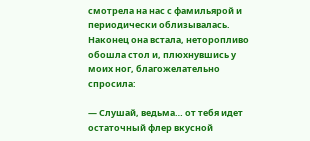смотрела на нас с фамильярой и периодически облизывалась. Наконец она встала, неторопливо обошла стол и, плюхнувшись у моих ног, благожелательно спросила:

— Слушай, ведьма… от тебя идет остаточный флер вкусной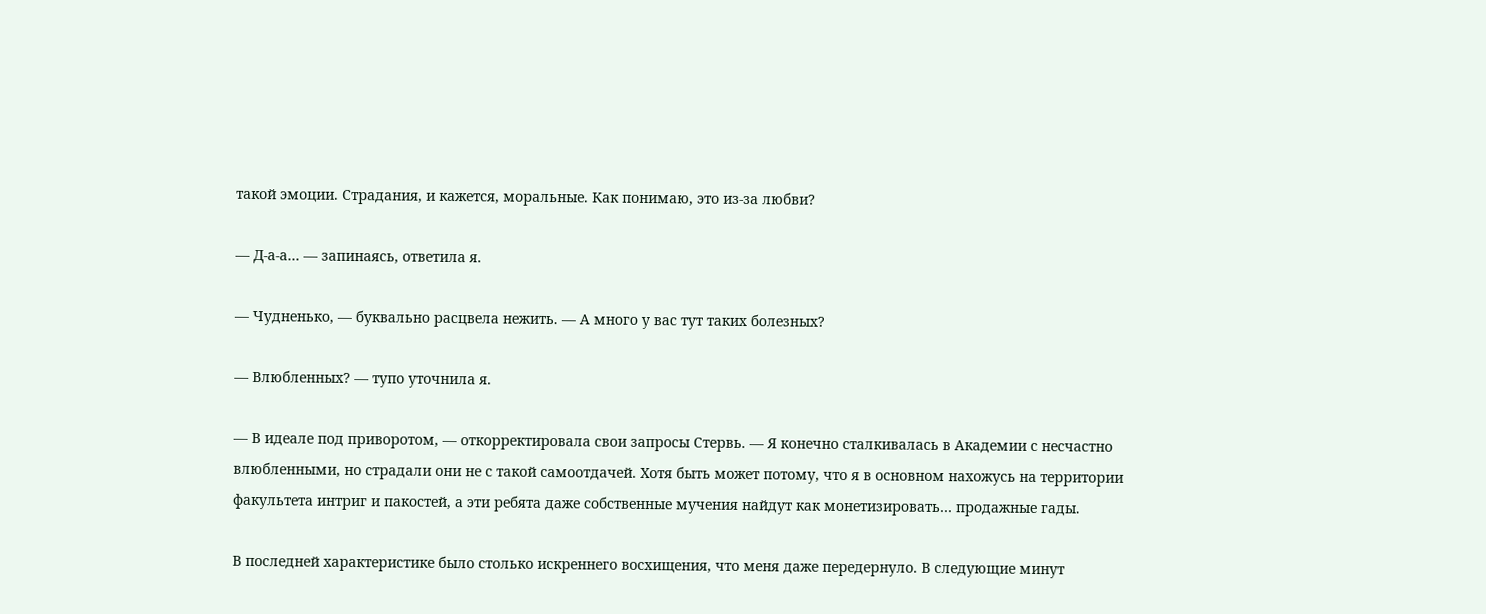такой эмоции. Страдания, и кажется, моральные. Как понимаю, это из-за любви?

— Д-а-а… — запинаясь, ответила я.

— Чудненько, — буквально расцвела нежить. — А много у вас тут таких болезных?

— Влюбленных? — тупо уточнила я.

— В идеале под приворотом, — откорректировала свои запросы Стервь. — Я конечно сталкивалась в Академии с несчастно влюбленными, но страдали они не с такой самоотдачей. Хотя быть может потому, что я в основном нахожусь на территории факультета интриг и пакостей, а эти ребята даже собственные мучения найдут как монетизировать… продажные гады.

В последней характеристике было столько искреннего восхищения, что меня даже передернуло. В следующие минут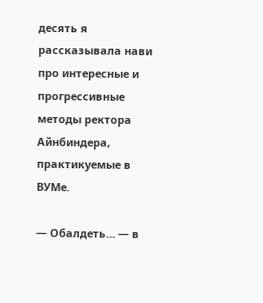десять я рассказывала нави про интересные и прогрессивные методы ректора Айнбиндера, практикуемые в ВУМе.

— Обалдеть… — в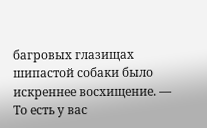багровых глазищах шипастой собаки было искреннее восхищение. — То есть у вас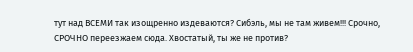тут над ВСЕМИ так изощренно издеваются? Сибэль, мы не там живем!!! Срочно, СРОЧНО переезжаем сюда. Хвостатый, ты же не против?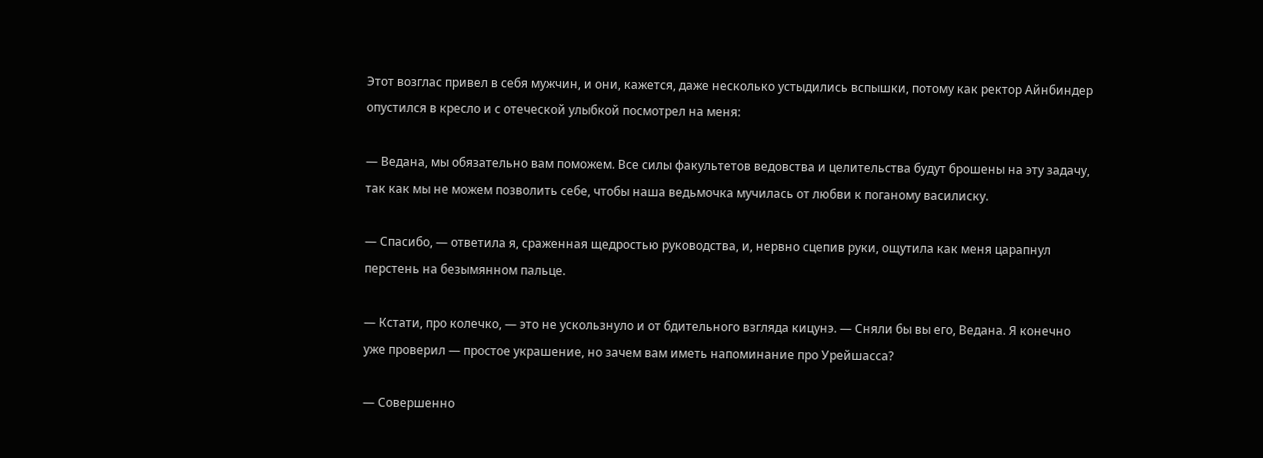Этот возглас привел в себя мужчин, и они, кажется, даже несколько устыдились вспышки, потому как ректор Айнбиндер опустился в кресло и с отеческой улыбкой посмотрел на меня:

— Ведана, мы обязательно вам поможем. Все силы факультетов ведовства и целительства будут брошены на эту задачу, так как мы не можем позволить себе, чтобы наша ведьмочка мучилась от любви к поганому василиску.

— Спасибо, — ответила я, сраженная щедростью руководства, и, нервно сцепив руки, ощутила как меня царапнул перстень на безымянном пальце.

— Кстати, про колечко, — это не ускользнуло и от бдительного взгляда кицунэ. — Сняли бы вы его, Ведана. Я конечно уже проверил — простое украшение, но зачем вам иметь напоминание про Урейшасса?

— Совершенно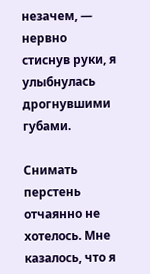незачем, — нервно стиснув руки, я улыбнулась дрогнувшими губами.

Снимать перстень отчаянно не хотелось. Мне казалось, что я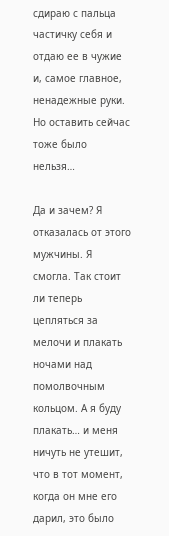сдираю с пальца частичку себя и отдаю ее в чужие и, самое главное, ненадежные руки. Но оставить сейчас тоже было нельзя…

Да и зачем? Я отказалась от этого мужчины. Я смогла. Так стоит ли теперь цепляться за мелочи и плакать ночами над помолвочным кольцом. А я буду плакать… и меня ничуть не утешит, что в тот момент, когда он мне его дарил, это было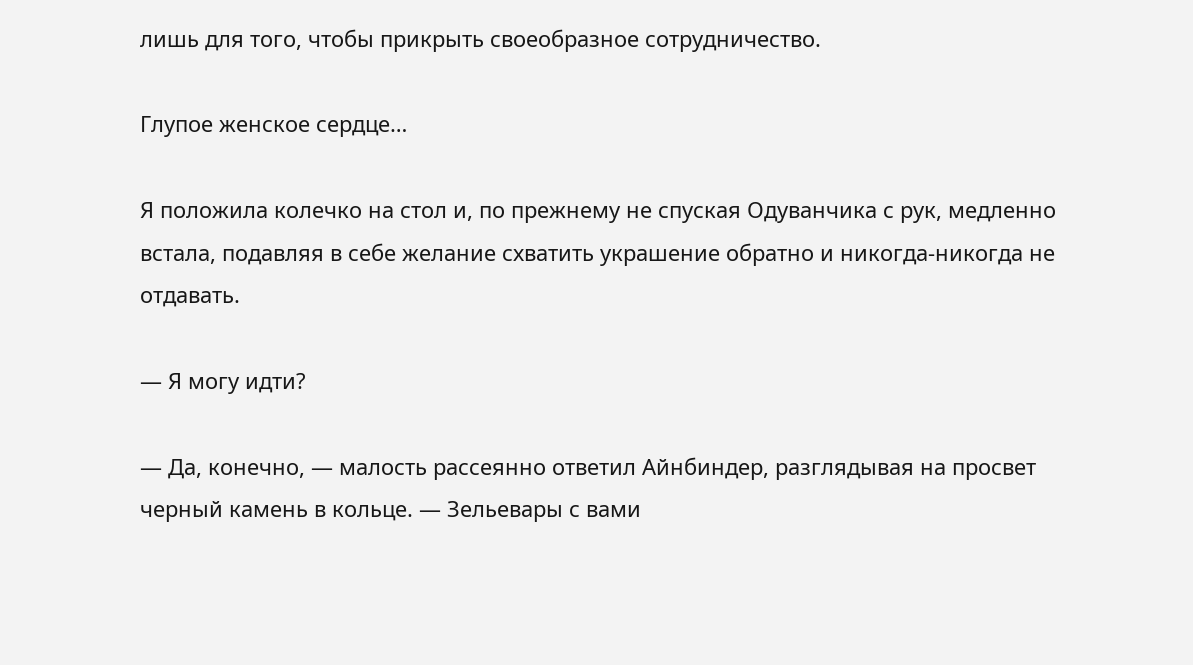лишь для того, чтобы прикрыть своеобразное сотрудничество.

Глупое женское сердце…

Я положила колечко на стол и, по прежнему не спуская Одуванчика с рук, медленно встала, подавляя в себе желание схватить украшение обратно и никогда-никогда не отдавать.

— Я могу идти?

— Да, конечно, — малость рассеянно ответил Айнбиндер, разглядывая на просвет черный камень в кольце. — Зельевары с вами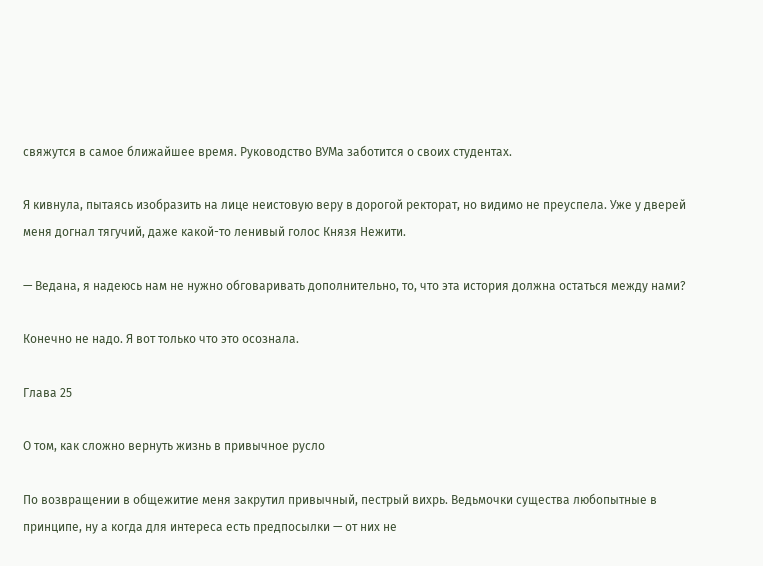свяжутся в самое ближайшее время. Руководство ВУМа заботится о своих студентах.

Я кивнула, пытаясь изобразить на лице неистовую веру в дорогой ректорат, но видимо не преуспела. Уже у дверей меня догнал тягучий, даже какой-то ленивый голос Князя Нежити.

— Ведана, я надеюсь нам не нужно обговаривать дополнительно, то, что эта история должна остаться между нами?

Конечно не надо. Я вот только что это осознала.

Глава 25

О том, как сложно вернуть жизнь в привычное русло

По возвращении в общежитие меня закрутил привычный, пестрый вихрь. Ведьмочки существа любопытные в принципе, ну а когда для интереса есть предпосылки — от них не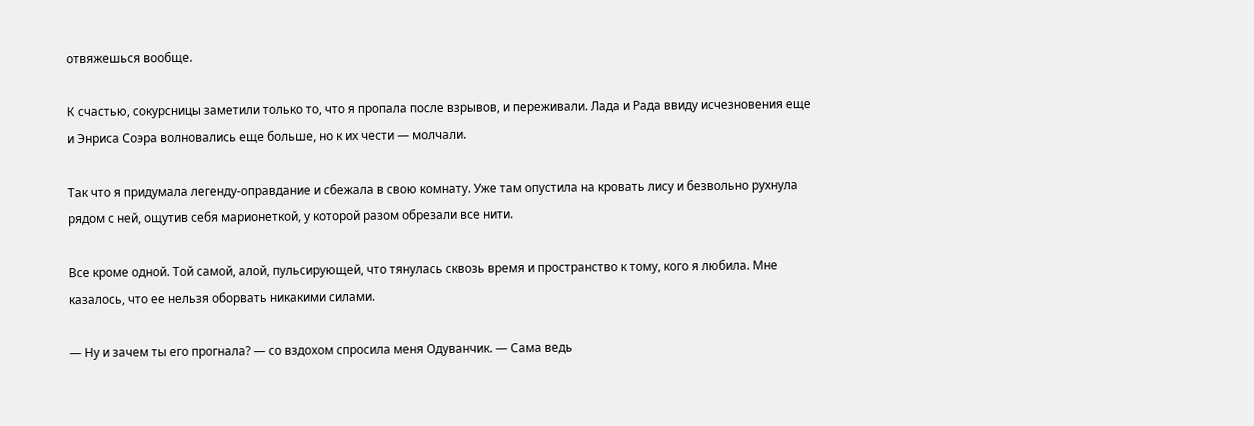отвяжешься вообще.

К счастью, сокурсницы заметили только то, что я пропала после взрывов, и переживали. Лада и Рада ввиду исчезновения еще и Энриса Соэра волновались еще больше, но к их чести — молчали.

Так что я придумала легенду-оправдание и сбежала в свою комнату. Уже там опустила на кровать лису и безвольно рухнула рядом с ней, ощутив себя марионеткой, у которой разом обрезали все нити.

Все кроме одной. Той самой, алой, пульсирующей, что тянулась сквозь время и пространство к тому, кого я любила. Мне казалось, что ее нельзя оборвать никакими силами.

— Ну и зачем ты его прогнала? — со вздохом спросила меня Одуванчик. — Сама ведь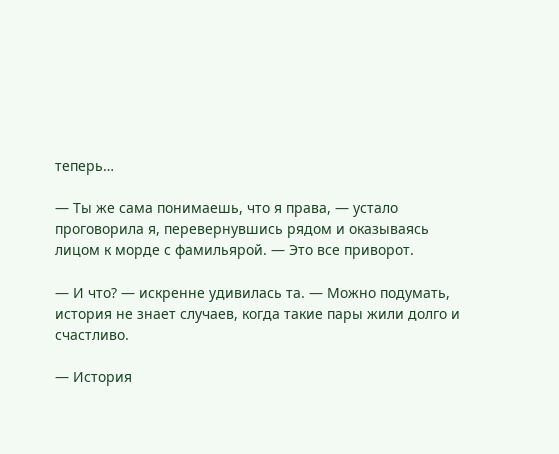теперь…

— Ты же сама понимаешь, что я права, — устало проговорила я, перевернувшись рядом и оказываясь лицом к морде с фамильярой. — Это все приворот.

— И что? — искренне удивилась та. — Можно подумать, история не знает случаев, когда такие пары жили долго и счастливо.

— История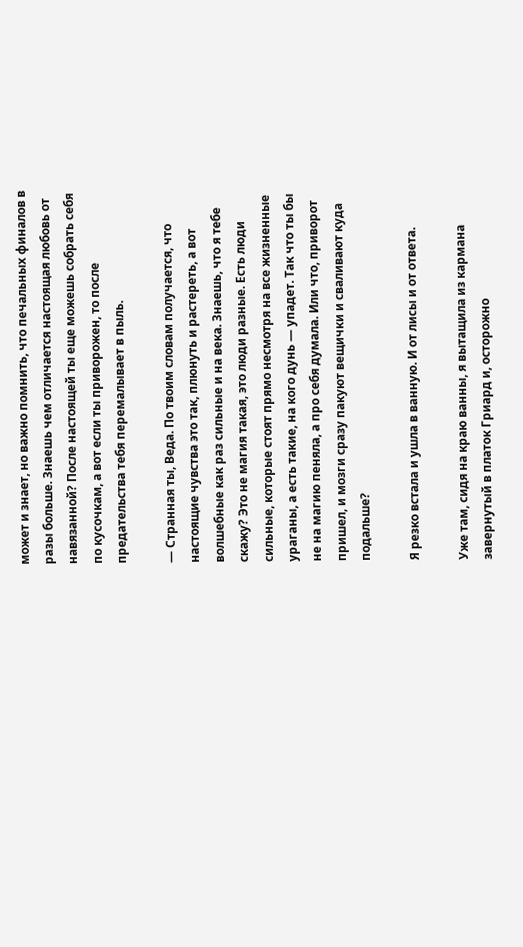может и знает, но важно помнить, что печальных финалов в разы больше. Знаешь чем отличается настоящая любовь от навязанной? После настоящей ты еще можешь собрать себя по кусочкам, а вот если ты приворожен, то после предательства тебя перемалывает в пыль.

— Странная ты, Веда. По твоим словам получается, что настоящие чувства это так, плюнуть и растереть, а вот волшебные как раз сильные и на века. Знаешь, что я тебе скажу? Это не магия такая, это люди разные. Есть люди сильные, которые стоят прямо несмотря на все жизненные ураганы, а есть такие, на кого дунь — упадет. Так что ты бы не на магию пеняла, а про себя думала. Или что, приворот пришел, и мозги сразу пакуют вещички и сваливают куда подальше?

Я резко встала и ушла в ванную. И от лисы и от ответа.

Уже там, сидя на краю ванны, я вытащила из кармана завернутый в платок Гриард и, осторожно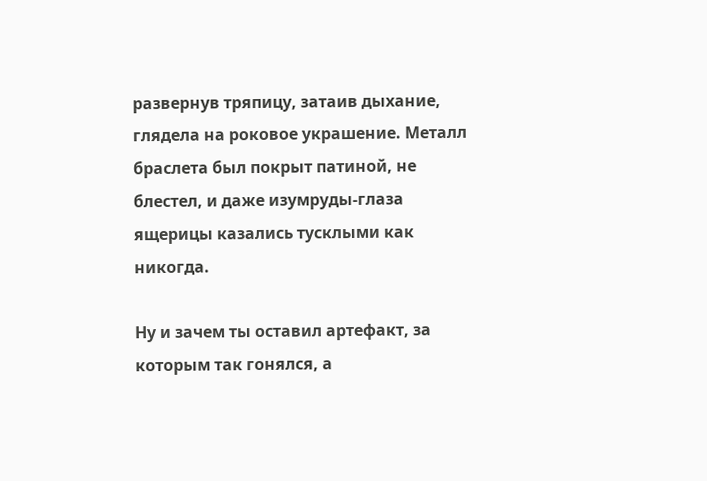развернув тряпицу, затаив дыхание, глядела на роковое украшение. Металл браслета был покрыт патиной, не блестел, и даже изумруды-глаза ящерицы казались тусклыми как никогда.

Ну и зачем ты оставил артефакт, за которым так гонялся, а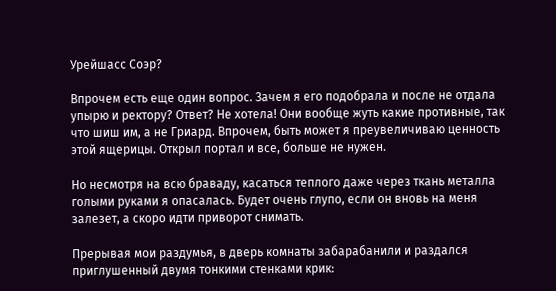Урейшасс Соэр?

Впрочем есть еще один вопрос. Зачем я его подобрала и после не отдала упырю и ректору? Ответ? Не хотела! Они вообще жуть какие противные, так что шиш им, а не Гриард. Впрочем, быть может я преувеличиваю ценность этой ящерицы. Открыл портал и все, больше не нужен.

Но несмотря на всю браваду, касаться теплого даже через ткань металла голыми руками я опасалась. Будет очень глупо, если он вновь на меня залезет, а скоро идти приворот снимать.

Прерывая мои раздумья, в дверь комнаты забарабанили и раздался приглушенный двумя тонкими стенками крик: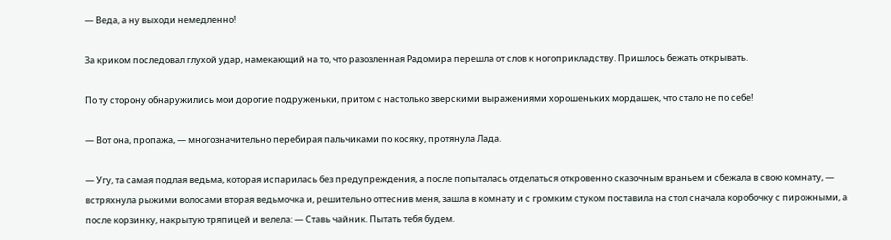— Веда, а ну выходи немедленно!

За криком последовал глухой удар, намекающий на то, что разозленная Радомира перешла от слов к ногоприкладству. Пришлось бежать открывать.

По ту сторону обнаружились мои дорогие подруженьки, притом с настолько зверскими выражениями хорошеньких мордашек, что стало не по себе!

— Вот она, пропажа, — многозначительно перебирая пальчиками по косяку, протянула Лада.

— Угу, та самая подлая ведьма, которая испарилась без предупреждения, а после попыталась отделаться откровенно сказочным враньем и сбежала в свою комнату, — встряхнула рыжими волосами вторая ведьмочка и, решительно оттеснив меня, зашла в комнату и с громким стуком поставила на стол сначала коробочку с пирожными, а после корзинку, накрытую тряпицей и велела: — Ставь чайник. Пытать тебя будем.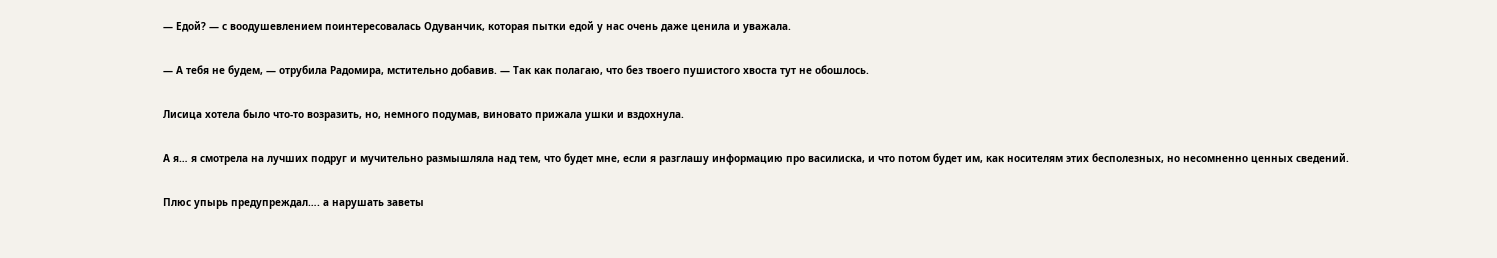— Едой? — с воодушевлением поинтересовалась Одуванчик, которая пытки едой у нас очень даже ценила и уважала.

— А тебя не будем, — отрубила Радомира, мстительно добавив. — Так как полагаю, что без твоего пушистого хвоста тут не обошлось.

Лисица хотела было что-то возразить, но, немного подумав, виновато прижала ушки и вздохнула.

А я… я смотрела на лучших подруг и мучительно размышляла над тем, что будет мне, если я разглашу информацию про василиска, и что потом будет им, как носителям этих бесполезных, но несомненно ценных сведений.

Плюс упырь предупреждал…. а нарушать заветы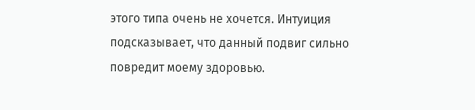этого типа очень не хочется. Интуиция подсказывает, что данный подвиг сильно повредит моему здоровью.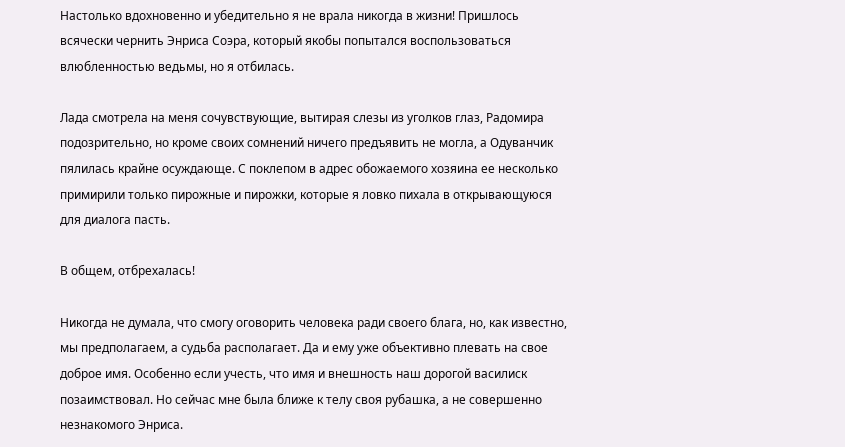Настолько вдохновенно и убедительно я не врала никогда в жизни! Пришлось всячески чернить Энриса Соэра, который якобы попытался воспользоваться влюбленностью ведьмы, но я отбилась.

Лада смотрела на меня сочувствующие, вытирая слезы из уголков глаз, Радомира подозрительно, но кроме своих сомнений ничего предъявить не могла, а Одуванчик пялилась крайне осуждающе. С поклепом в адрес обожаемого хозяина ее несколько примирили только пирожные и пирожки, которые я ловко пихала в открывающуюся для диалога пасть.

В общем, отбрехалась!

Никогда не думала, что смогу оговорить человека ради своего блага, но, как известно, мы предполагаем, а судьба располагает. Да и ему уже объективно плевать на свое доброе имя. Особенно если учесть, что имя и внешность наш дорогой василиск позаимствовал. Но сейчас мне была ближе к телу своя рубашка, а не совершенно незнакомого Энриса.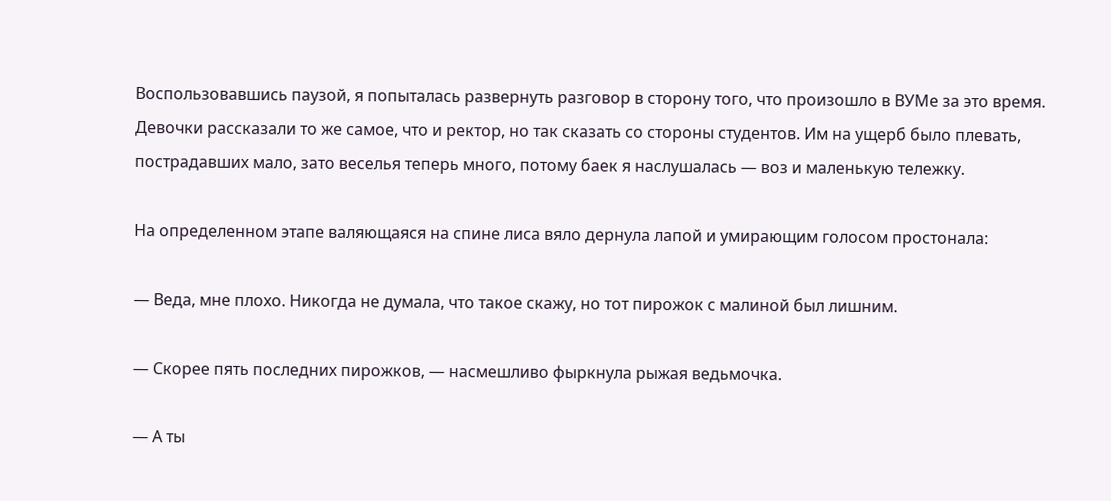Воспользовавшись паузой, я попыталась развернуть разговор в сторону того, что произошло в ВУМе за это время. Девочки рассказали то же самое, что и ректор, но так сказать со стороны студентов. Им на ущерб было плевать, пострадавших мало, зато веселья теперь много, потому баек я наслушалась — воз и маленькую тележку.

На определенном этапе валяющаяся на спине лиса вяло дернула лапой и умирающим голосом простонала:

— Веда, мне плохо. Никогда не думала, что такое скажу, но тот пирожок с малиной был лишним.

— Скорее пять последних пирожков, — насмешливо фыркнула рыжая ведьмочка.

— А ты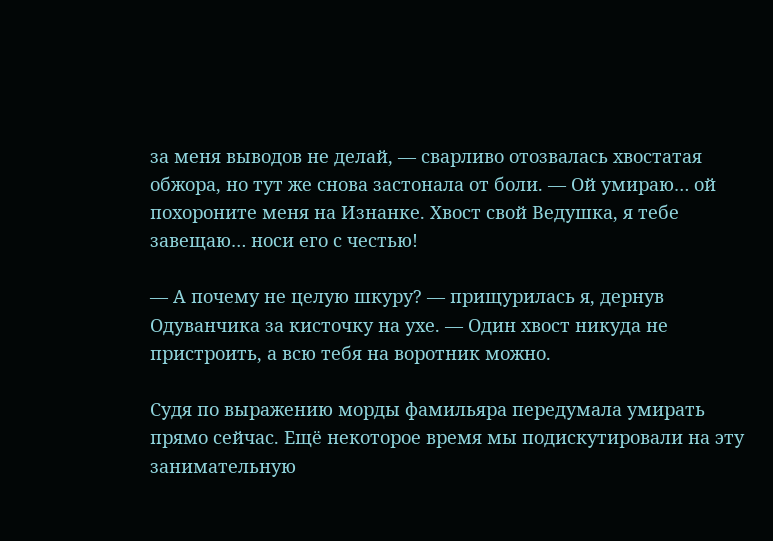за меня выводов не делай, — сварливо отозвалась хвостатая обжора, но тут же снова застонала от боли. — Ой умираю… ой похороните меня на Изнанке. Хвост свой Ведушка, я тебе завещаю… носи его с честью!

— А почему не целую шкуру? — прищурилась я, дернув Одуванчика за кисточку на ухе. — Один хвост никуда не пристроить, а всю тебя на воротник можно.

Судя по выражению морды фамильяра передумала умирать прямо сейчас. Ещё некоторое время мы подискутировали на эту занимательную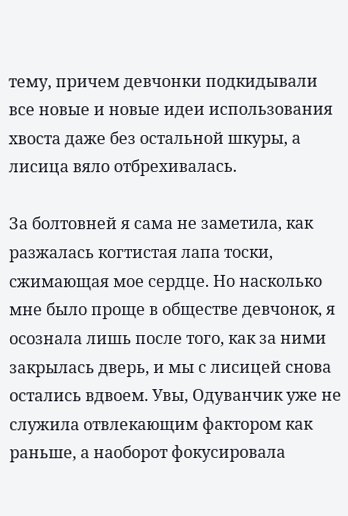тему, причем девчонки подкидывали все новые и новые идеи использования хвоста даже без остальной шкуры, а лисица вяло отбрехивалась.

За болтовней я сама не заметила, как разжалась когтистая лапа тоски, сжимающая мое сердце. Но насколько мне было проще в обществе девчонок, я осознала лишь после того, как за ними закрылась дверь, и мы с лисицей снова остались вдвоем. Увы, Одуванчик уже не служила отвлекающим фактором как раньше, а наоборот фокусировала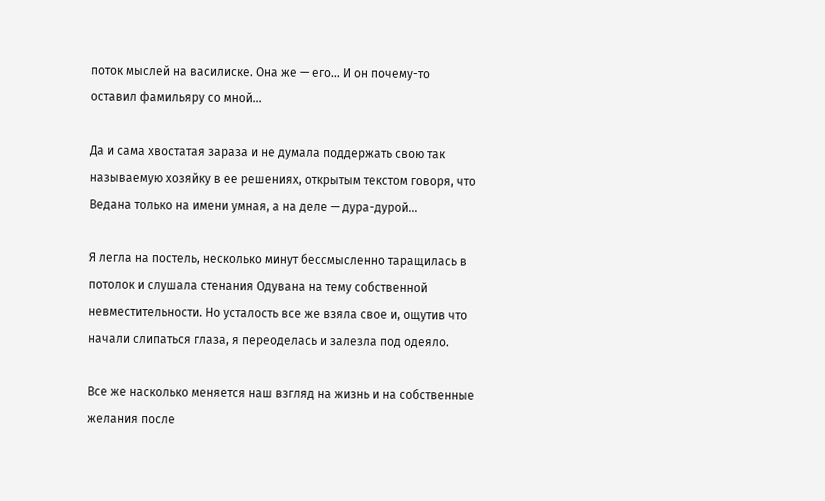поток мыслей на василиске. Она же — его… И он почему-то оставил фамильяру со мной…

Да и сама хвостатая зараза и не думала поддержать свою так называемую хозяйку в ее решениях, открытым текстом говоря, что Ведана только на имени умная, а на деле — дура-дурой…

Я легла на постель, несколько минут бессмысленно таращилась в потолок и слушала стенания Одувана на тему собственной невместительности. Но усталость все же взяла свое и, ощутив что начали слипаться глаза, я переоделась и залезла под одеяло.

Все же насколько меняется наш взгляд на жизнь и на собственные желания после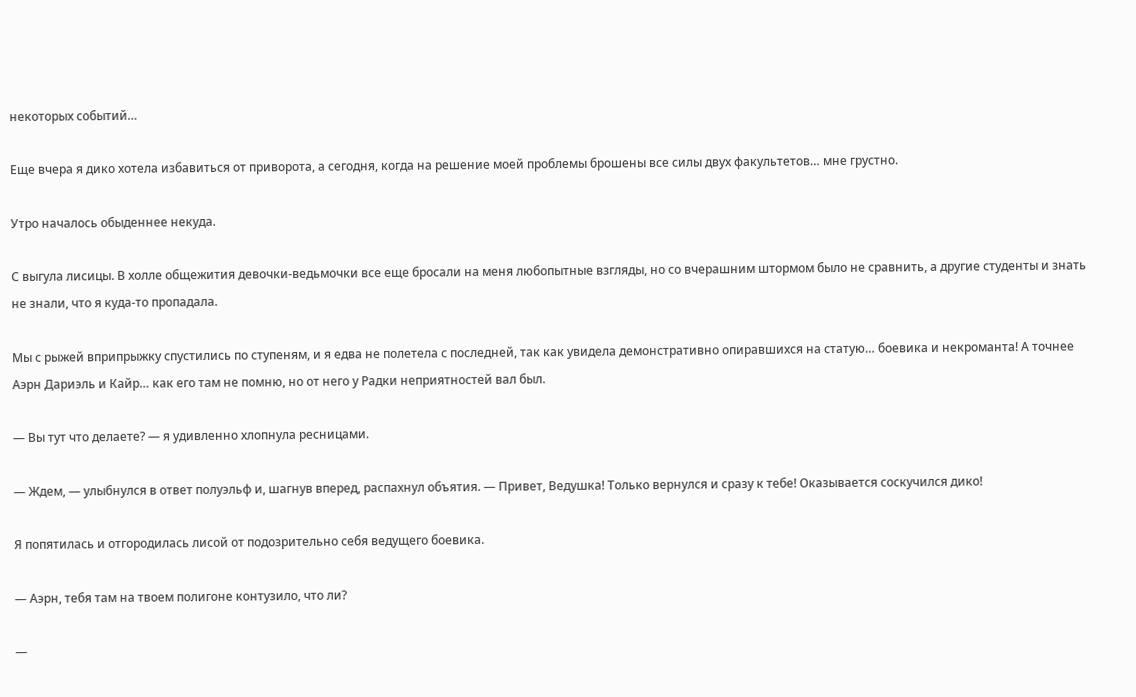некоторых событий…

Еще вчера я дико хотела избавиться от приворота, а сегодня, когда на решение моей проблемы брошены все силы двух факультетов… мне грустно.

Утро началось обыденнее некуда.

С выгула лисицы. В холле общежития девочки-ведьмочки все еще бросали на меня любопытные взгляды, но со вчерашним штормом было не сравнить, а другие студенты и знать не знали, что я куда-то пропадала.

Мы с рыжей вприпрыжку спустились по ступеням, и я едва не полетела с последней, так как увидела демонстративно опиравшихся на статую… боевика и некроманта! А точнее Аэрн Дариэль и Кайр… как его там не помню, но от него у Радки неприятностей вал был.

— Вы тут что делаете? — я удивленно хлопнула ресницами.

— Ждем, — улыбнулся в ответ полуэльф и, шагнув вперед, распахнул объятия. — Привет, Ведушка! Только вернулся и сразу к тебе! Оказывается соскучился дико!

Я попятилась и отгородилась лисой от подозрительно себя ведущего боевика.

— Аэрн, тебя там на твоем полигоне контузило, что ли?

—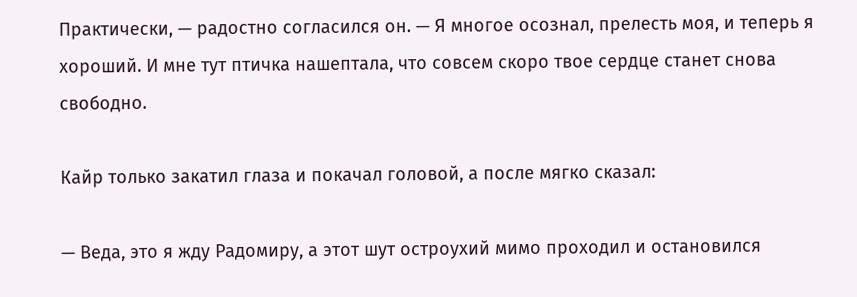Практически, — радостно согласился он. — Я многое осознал, прелесть моя, и теперь я хороший. И мне тут птичка нашептала, что совсем скоро твое сердце станет снова свободно.

Кайр только закатил глаза и покачал головой, а после мягко сказал:

— Веда, это я жду Радомиру, а этот шут остроухий мимо проходил и остановился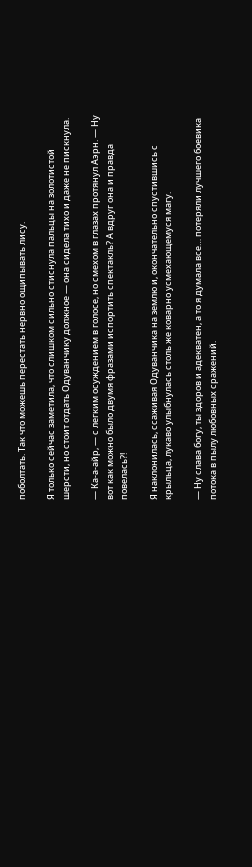поболтать. Так что можешь перестать нервно ощипывать лису.

Я только сейчас заметила, что слишком сильно стиснула пальцы на золотистой шерсти, но стоит отдать Одуванчику должное — она сидела тихо и даже не пискнула.

— Ка-а-айр, — с легким осуждением в голосе, но смехом в глазах протянул Аэрн. — Ну вот как можно было двумя фразами испортить спектакль? А вдруг она и правда повелась?!

Я наклонилась, ссаживая Одуванчика на землю и, окончательно спустившись с крыльца, лукаво улыбнулась столь же коварно усмехающемуся магу.

— Ну слава богу, ты здоров и адекватен, а то я думала все… потеряли лучшего боевика потока в пылу любовных сражений.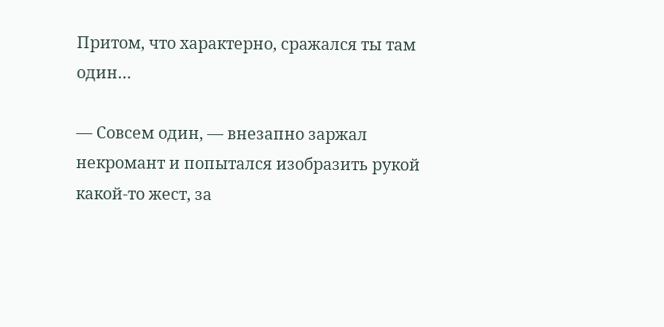Притом, что характерно, сражался ты там один…

— Совсем один, — внезапно заржал некромант и попытался изобразить рукой какой-то жест, за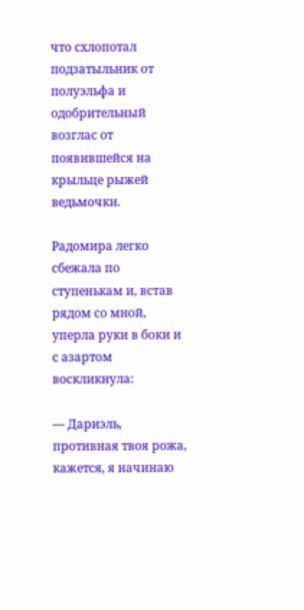что схлопотал подзатыльник от полуэльфа и одобрительный возглас от появившейся на крыльце рыжей ведьмочки.

Радомира легко сбежала по ступенькам и, встав рядом со мной, уперла руки в боки и с азартом воскликнула:

— Дариэль, противная твоя рожа, кажется, я начинаю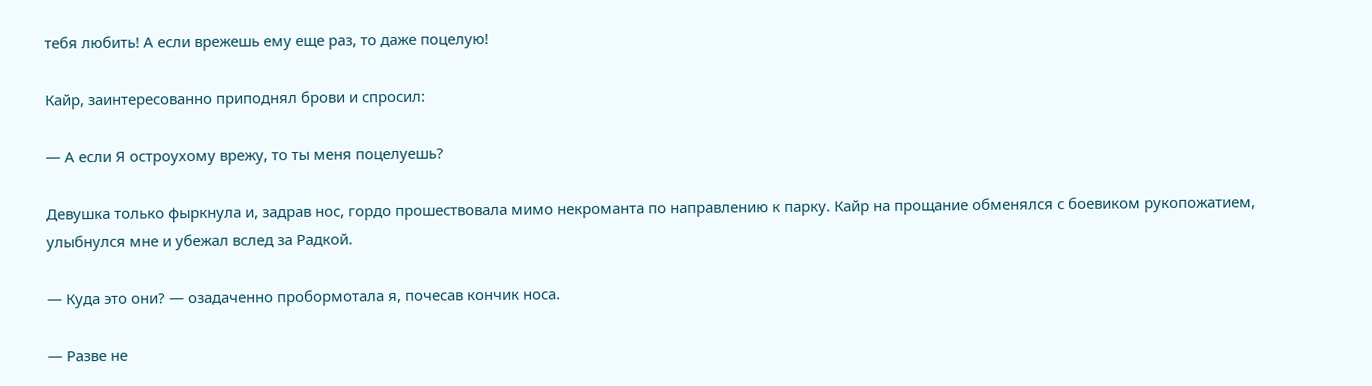тебя любить! А если врежешь ему еще раз, то даже поцелую!

Кайр, заинтересованно приподнял брови и спросил:

— А если Я остроухому врежу, то ты меня поцелуешь?

Девушка только фыркнула и, задрав нос, гордо прошествовала мимо некроманта по направлению к парку. Кайр на прощание обменялся с боевиком рукопожатием, улыбнулся мне и убежал вслед за Радкой.

— Куда это они? — озадаченно пробормотала я, почесав кончик носа.

— Разве не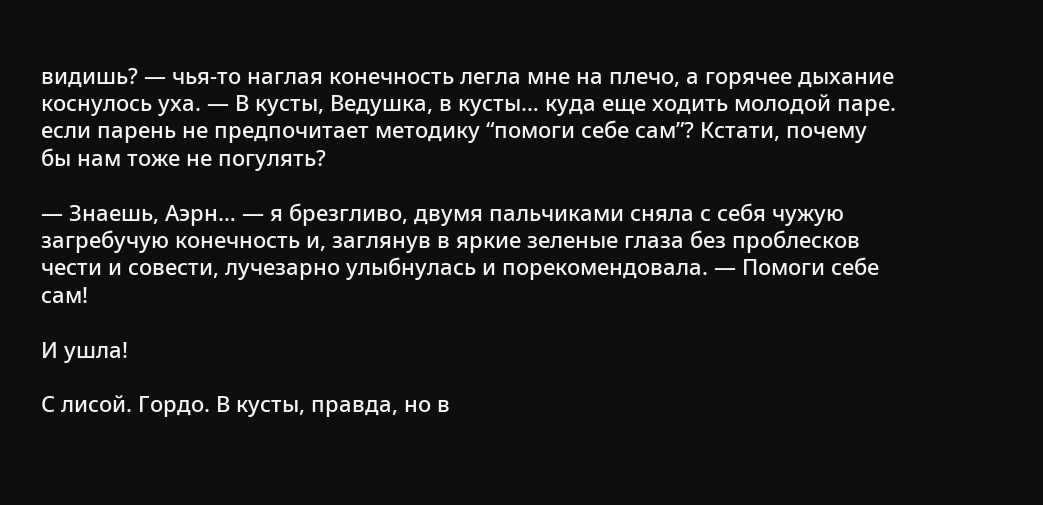видишь? — чья-то наглая конечность легла мне на плечо, а горячее дыхание коснулось уха. — В кусты, Ведушка, в кусты… куда еще ходить молодой паре. если парень не предпочитает методику “помоги себе сам”? Кстати, почему бы нам тоже не погулять?

— Знаешь, Аэрн… — я брезгливо, двумя пальчиками сняла с себя чужую загребучую конечность и, заглянув в яркие зеленые глаза без проблесков чести и совести, лучезарно улыбнулась и порекомендовала. — Помоги себе сам!

И ушла!

С лисой. Гордо. В кусты, правда, но в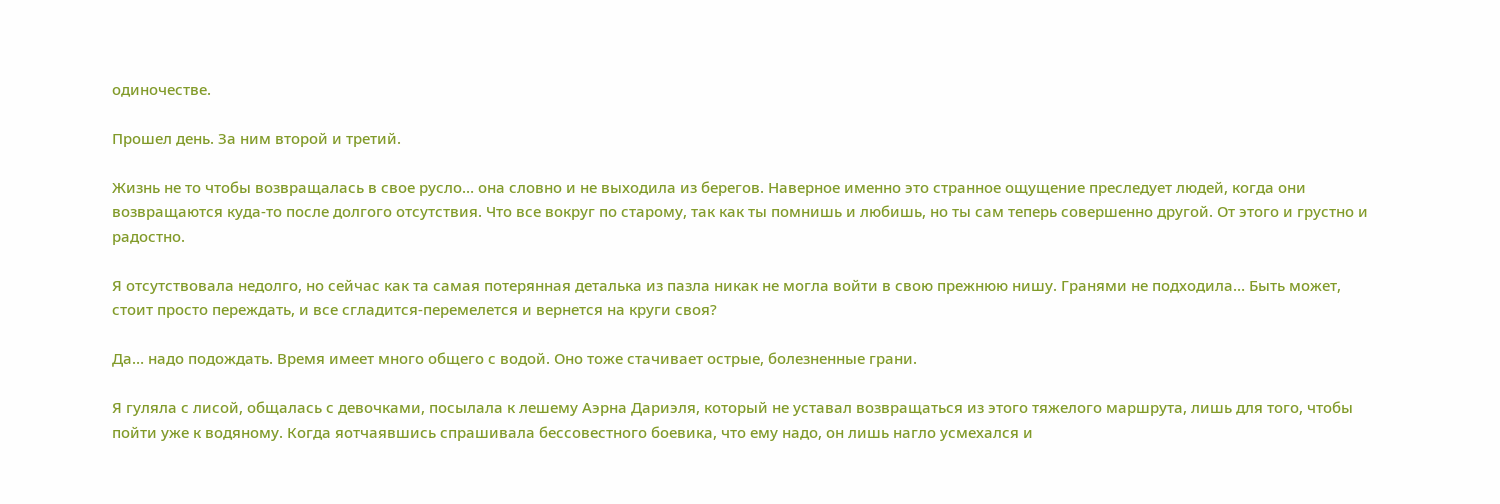одиночестве.

Прошел день. За ним второй и третий.

Жизнь не то чтобы возвращалась в свое русло… она словно и не выходила из берегов. Наверное именно это странное ощущение преследует людей, когда они возвращаются куда-то после долгого отсутствия. Что все вокруг по старому, так как ты помнишь и любишь, но ты сам теперь совершенно другой. От этого и грустно и радостно.

Я отсутствовала недолго, но сейчас как та самая потерянная деталька из пазла никак не могла войти в свою прежнюю нишу. Гранями не подходила… Быть может, стоит просто переждать, и все сгладится-перемелется и вернется на круги своя?

Да… надо подождать. Время имеет много общего с водой. Оно тоже стачивает острые, болезненные грани.

Я гуляла с лисой, общалась с девочками, посылала к лешему Аэрна Дариэля, который не уставал возвращаться из этого тяжелого маршрута, лишь для того, чтобы пойти уже к водяному. Когда яотчаявшись спрашивала бессовестного боевика, что ему надо, он лишь нагло усмехался и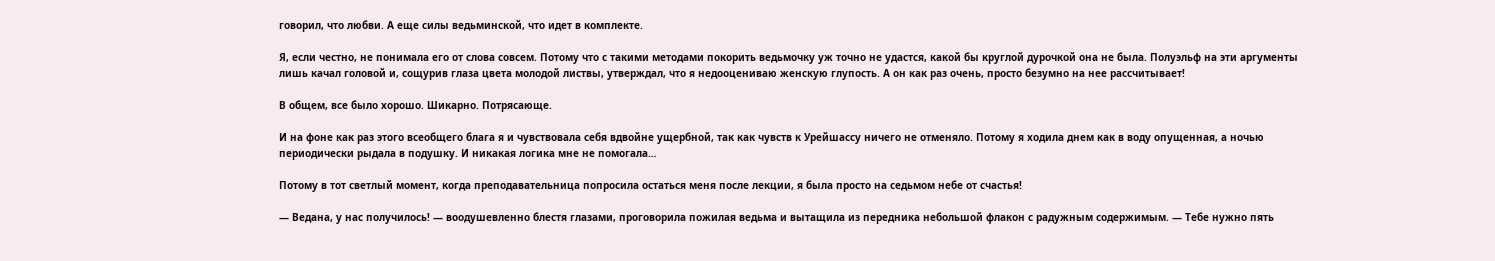говорил, что любви. А еще силы ведьминской, что идет в комплекте.

Я, если честно, не понимала его от слова совсем. Потому что с такими методами покорить ведьмочку уж точно не удастся, какой бы круглой дурочкой она не была. Полуэльф на эти аргументы лишь качал головой и, сощурив глаза цвета молодой листвы, утверждал, что я недооцениваю женскую глупость. А он как раз очень, просто безумно на нее рассчитывает!

В общем, все было хорошо. Шикарно. Потрясающе.

И на фоне как раз этого всеобщего блага я и чувствовала себя вдвойне ущербной, так как чувств к Урейшассу ничего не отменяло. Потому я ходила днем как в воду опущенная, а ночью периодически рыдала в подушку. И никакая логика мне не помогала…

Потому в тот светлый момент, когда преподавательница попросила остаться меня после лекции, я была просто на седьмом небе от счастья!

— Ведана, у нас получилось! — воодушевленно блестя глазами, проговорила пожилая ведьма и вытащила из передника небольшой флакон с радужным содержимым. — Тебе нужно пять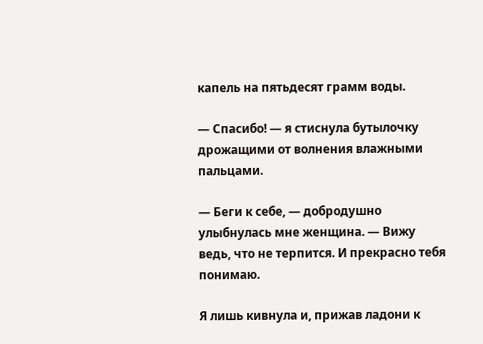капель на пятьдесят грамм воды.

— Спасибо! — я стиснула бутылочку дрожащими от волнения влажными пальцами.

— Беги к себе, — добродушно улыбнулась мне женщина. — Вижу ведь, что не терпится. И прекрасно тебя понимаю.

Я лишь кивнула и, прижав ладони к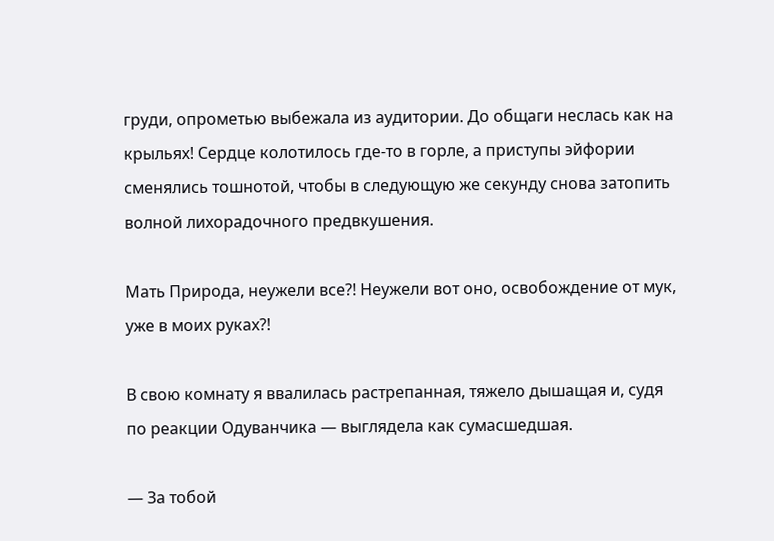груди, опрометью выбежала из аудитории. До общаги неслась как на крыльях! Сердце колотилось где-то в горле, а приступы эйфории сменялись тошнотой, чтобы в следующую же секунду снова затопить волной лихорадочного предвкушения.

Мать Природа, неужели все?! Неужели вот оно, освобождение от мук, уже в моих руках?!

В свою комнату я ввалилась растрепанная, тяжело дышащая и, судя по реакции Одуванчика — выглядела как сумасшедшая.

— За тобой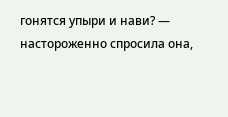гонятся упыри и нави? — настороженно спросила она,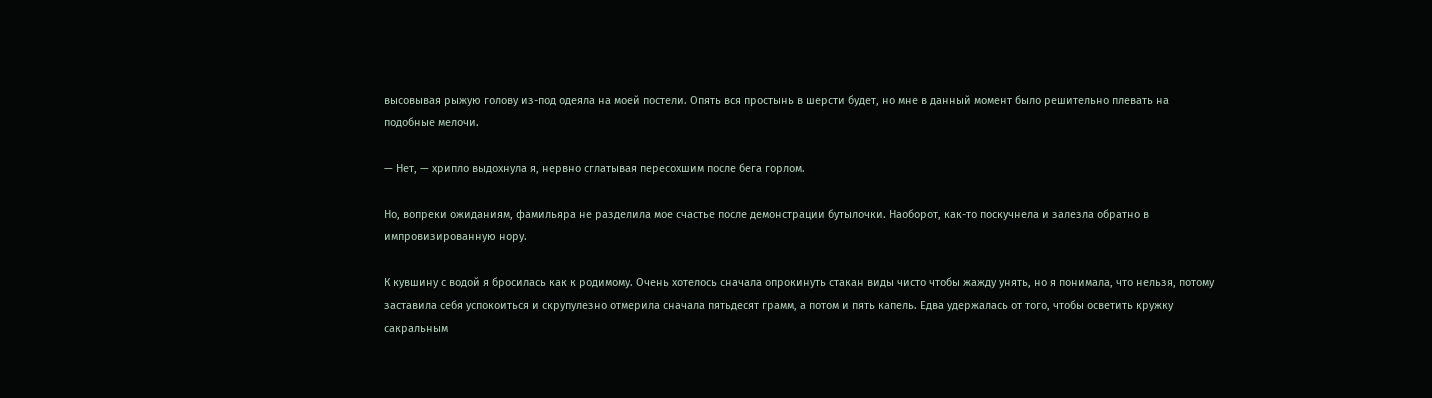высовывая рыжую голову из-под одеяла на моей постели. Опять вся простынь в шерсти будет, но мне в данный момент было решительно плевать на подобные мелочи.

— Нет, — хрипло выдохнула я, нервно сглатывая пересохшим после бега горлом.

Но, вопреки ожиданиям, фамильяра не разделила мое счастье после демонстрации бутылочки. Наоборот, как-то поскучнела и залезла обратно в импровизированную нору.

К кувшину с водой я бросилась как к родимому. Очень хотелось сначала опрокинуть стакан виды чисто чтобы жажду унять, но я понимала, что нельзя, потому заставила себя успокоиться и скрупулезно отмерила сначала пятьдесят грамм, а потом и пять капель. Едва удержалась от того, чтобы осветить кружку сакральным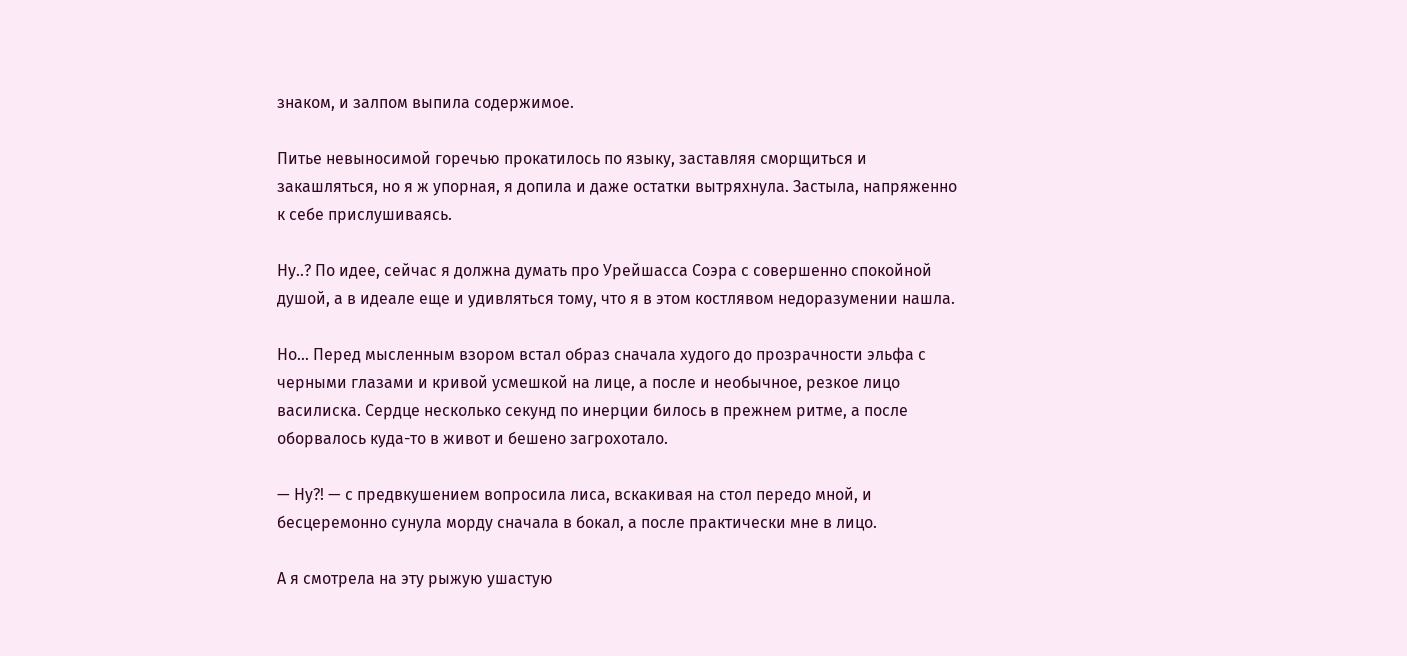знаком, и залпом выпила содержимое.

Питье невыносимой горечью прокатилось по языку, заставляя сморщиться и закашляться, но я ж упорная, я допила и даже остатки вытряхнула. Застыла, напряженно к себе прислушиваясь.

Ну..? По идее, сейчас я должна думать про Урейшасса Соэра с совершенно спокойной душой, а в идеале еще и удивляться тому, что я в этом костлявом недоразумении нашла.

Но… Перед мысленным взором встал образ сначала худого до прозрачности эльфа с черными глазами и кривой усмешкой на лице, а после и необычное, резкое лицо василиска. Сердце несколько секунд по инерции билось в прежнем ритме, а после оборвалось куда-то в живот и бешено загрохотало.

— Ну?! — с предвкушением вопросила лиса, вскакивая на стол передо мной, и бесцеремонно сунула морду сначала в бокал, а после практически мне в лицо.

А я смотрела на эту рыжую ушастую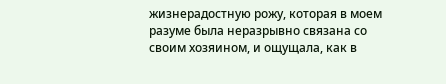жизнерадостную рожу, которая в моем разуме была неразрывно связана со своим хозяином, и ощущала, как в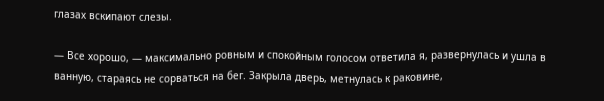глазах вскипают слезы.

— Все хорошо, — максимально ровным и спокойным голосом ответила я, развернулась и ушла в ванную, стараясь не сорваться на бег. Закрыла дверь, метнулась к раковине,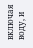включая воду, и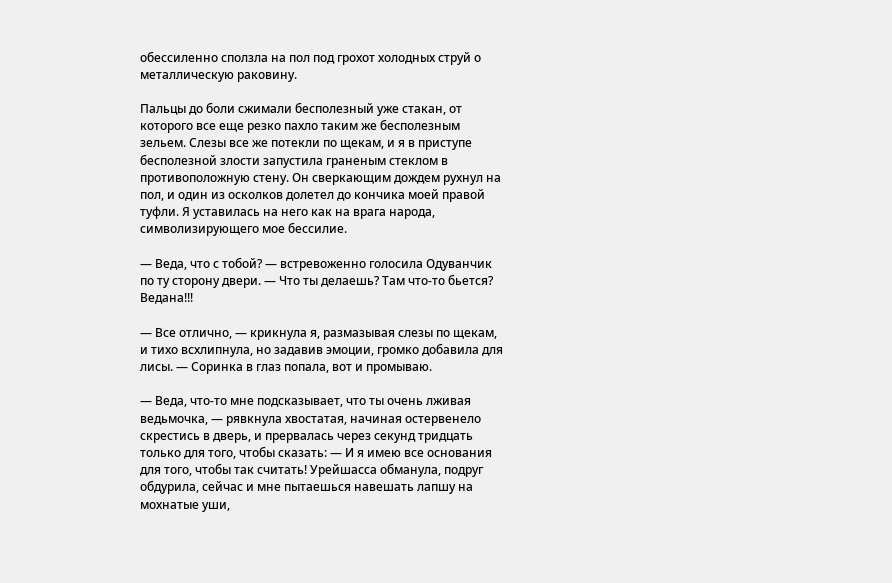обессиленно сползла на пол под грохот холодных струй о металлическую раковину.

Пальцы до боли сжимали бесполезный уже стакан, от которого все еще резко пахло таким же бесполезным зельем. Слезы все же потекли по щекам, и я в приступе бесполезной злости запустила граненым стеклом в противоположную стену. Он сверкающим дождем рухнул на пол, и один из осколков долетел до кончика моей правой туфли. Я уставилась на него как на врага народа, символизирующего мое бессилие.

— Веда, что с тобой? — встревоженно голосила Одуванчик по ту сторону двери. — Что ты делаешь? Там что-то бьется? Ведана!!!

— Все отлично, — крикнула я, размазывая слезы по щекам, и тихо всхлипнула, но задавив эмоции, громко добавила для лисы. — Соринка в глаз попала, вот и промываю.

— Веда, что-то мне подсказывает, что ты очень лживая ведьмочка, — рявкнула хвостатая, начиная остервенело скрестись в дверь, и прервалась через секунд тридцать только для того, чтобы сказать: — И я имею все основания для того, чтобы так считать! Урейшасса обманула, подруг обдурила, сейчас и мне пытаешься навешать лапшу на мохнатые уши,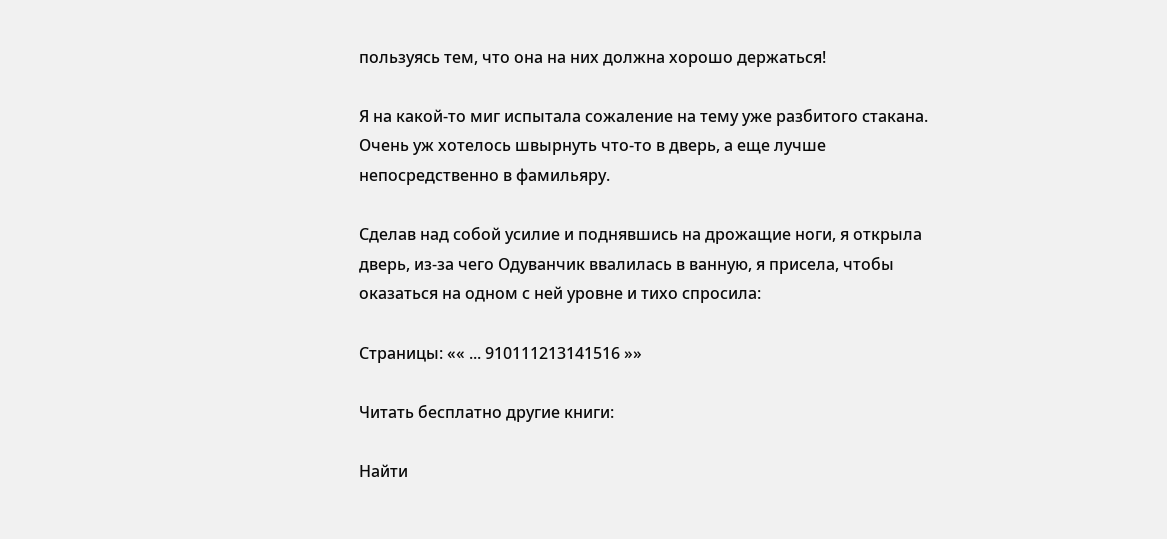пользуясь тем, что она на них должна хорошо держаться!

Я на какой-то миг испытала сожаление на тему уже разбитого стакана. Очень уж хотелось швырнуть что-то в дверь, а еще лучше непосредственно в фамильяру.

Сделав над собой усилие и поднявшись на дрожащие ноги, я открыла дверь, из-за чего Одуванчик ввалилась в ванную, я присела, чтобы оказаться на одном с ней уровне и тихо спросила:

Страницы: «« ... 910111213141516 »»

Читать бесплатно другие книги:

Найти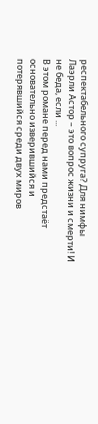респектабельного супруга? Для нимфы Лаэрли Астор – это вопрос жизни и смерти! И не беда, если ...
В этом романе перед нами предстаёт основательно изверившийся и потерявшийся среди двух миров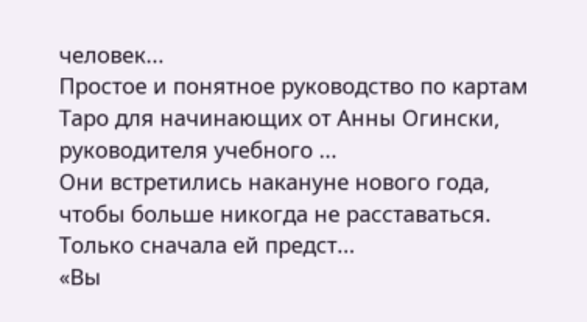человек...
Простое и понятное руководство по картам Таро для начинающих от Анны Огински, руководителя учебного ...
Они встретились накануне нового года, чтобы больше никогда не расставаться. Только сначала ей предст...
«Вы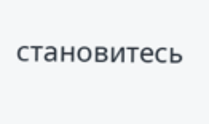становитесь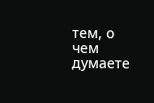тем, о чем думаете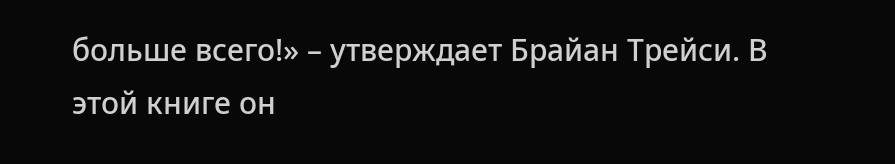больше всего!» – утверждает Брайан Трейси. В этой книге он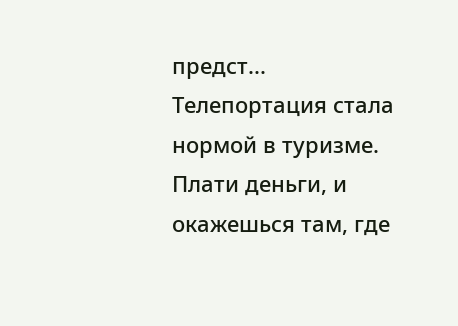предст...
Телепортация стала нормой в туризме. Плати деньги, и окажешься там, где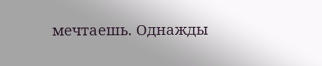мечтаешь. Однажды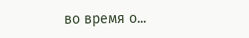во время о...